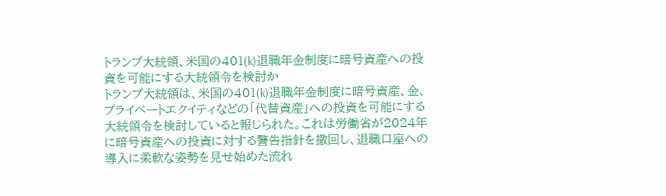トランプ大統領、米国の401(k)退職年金制度に暗号資産への投資を可能にする大統領令を検討か
トランプ大統領は、米国の401(k)退職年金制度に暗号資産、金、プライベートエクイティなどの「代替資産」への投資を可能にする大統領令を検討していると報じられた。これは労働省が2024年に暗号資産への投資に対する警告指針を撤回し、退職口座への導入に柔軟な姿勢を見せ始めた流れ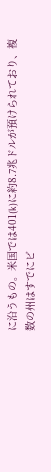に沿うもの。米国では401(k)に約8.7兆ドルが預けられており、複数の州はすでにビ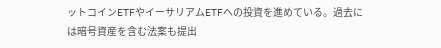ットコインETFやイーサリアムETFへの投資を進めている。過去には暗号資産を含む法案も提出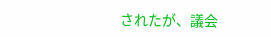されたが、議会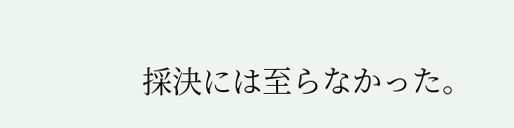採決には至らなかった。